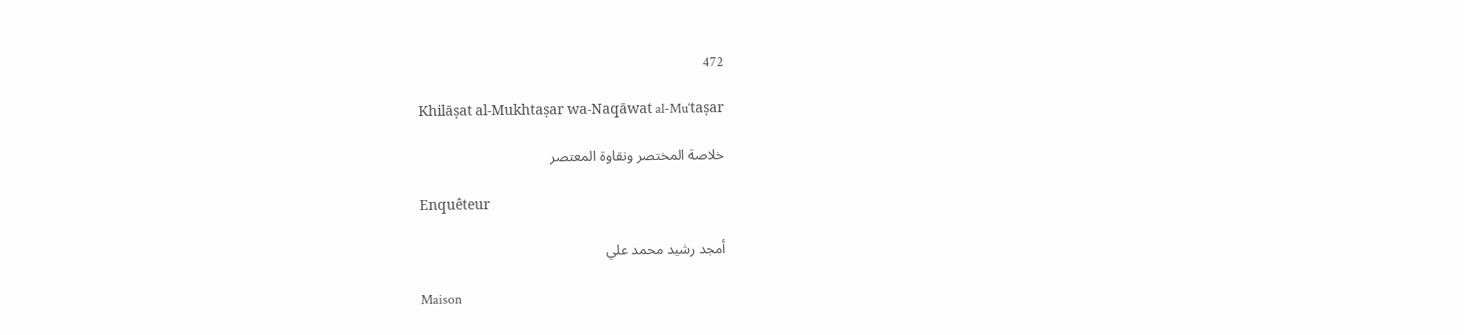472

Khilāṣat al-Mukhtaṣar wa-Naqāwat al-Mu‘taṣar

خلاصة المختصر ونقاوة المعتصر

Enquêteur

أمجد رشيد محمد علي

Maison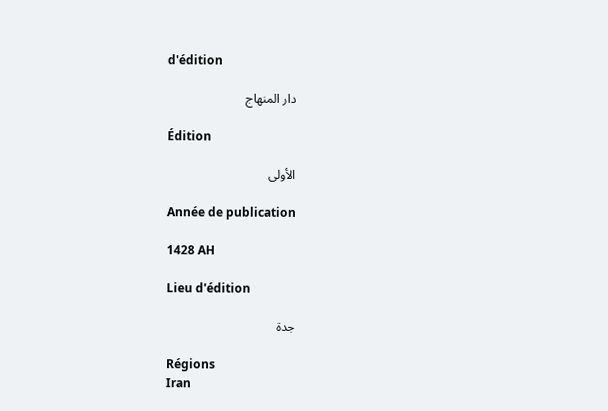d'édition

دار المنهاج

Édition

الأولى

Année de publication

1428 AH

Lieu d'édition

جدة

Régions
Iran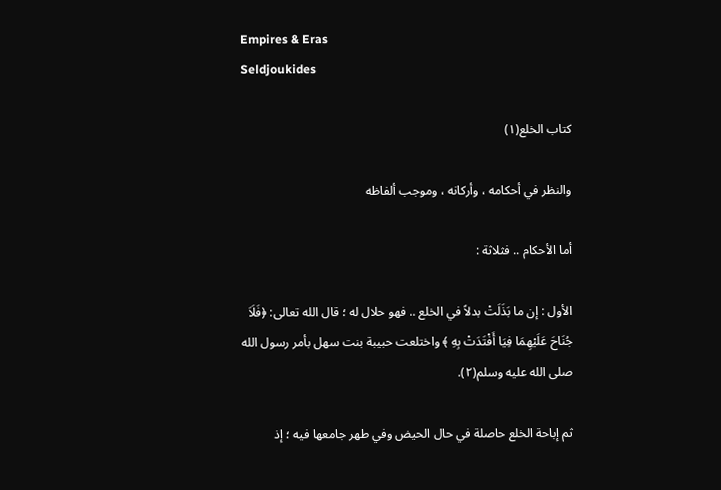Empires & Eras
Seldjoukides

كتاب الخلع(١)

والنظر في أحكامه ، وأركانه ، وموجب ألفاظه

أما الأحكام .. فثلاثة :

الأول : إن ما بَذَلَتْ بدلاً في الخلع .. فهو حلال له ؛ قال الله تعالى: ﴿فَلَاَ جُنَاحَ عَلَيْهِمَا فِيَا أَفْتَدَتْ بِهِ ﴾ واختلعت حبيبة بنت سهل بأمر رسول الله صلى الله عليه وسلم(٢).

ثم إباحة الخلع حاصلة في حال الحيض وفي طهر جامعها فيه ؛ إذ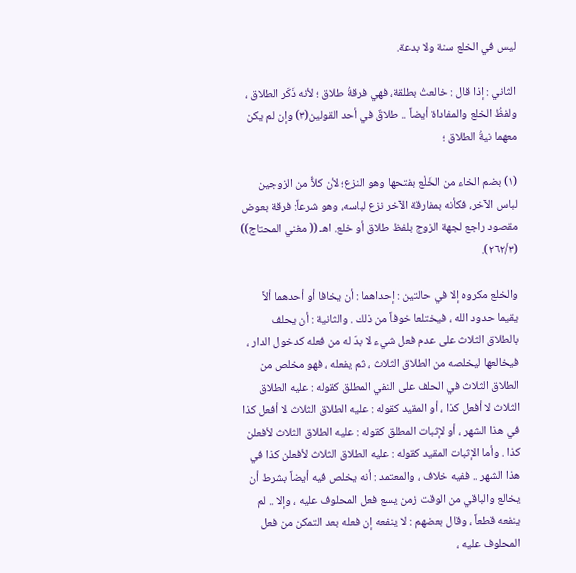ليس في الخلع سنة ولا بدعة.

الثاني : إذا قال : خالعتُ بطلقة، فهي فرقةُ طلاق ؛ لأنه ذَكَر الطلاق ، ولفظُ الخلع والمفاداة أيضاً .. طلاقٌ في أحد القولين(٣) وإن لم يكن معهما نيةُ الطلاق ؛

(١) بضم الخاء من الخَلْع بفتحها وهو النزع؛ لأن كلاًّ من الزوجين لباس الآخر، فكأنه بمفارقة الآخر نزع لباسه، وهو شرعاً: فرقة بعوض مقصود راجع لجهة الزوج بلفظ طلاق أو خلع. اهـ (( مغني المحتاج)) (٢٦٢/٣).

والخلع مكروه إلا في حالتين : إحداهما : أن يخافا أو أحدهما ألاَّ يقيما حدود الله ، فيختلعا خوفاً من ذلك . والثانية : أن يحلف بالطلاق الثلاث على عدم فعل شيء لا بدّ له من فعله كدخول الدار ، فيخالعها ليخلصه من الطلاق الثلاث ، ثم يفعله ، فهو مخلص من الطلاق الثلاث في الحلف على النفي المطلق كقوله : عليه الطلاق الثلاث لا أفعل كذا ، أو المقيد كقوله : عليه الطلاق الثلاث لا أفعل كذا في هذا الشهر ، أو لإثبات المطلق كقوله : عليه الطلاق الثلاث لأفعلن كذا . وأما الإثبات المقيد كقوله : عليه الطلاق الثلاث لأفعلن كذا في هذا الشهر .. ففيه خلاف ، والمعتمد : أنه يخلص فيه أيضاً بشرط أن يخالع والباقي من الوقت زمن يسع فعل المحلوف عليه ، وإلا .. لم ينفعه قطعاً ، وقال بعضهم : لا ينفعه إن فعله بعد التمكن من فعل المحلوف عليه ،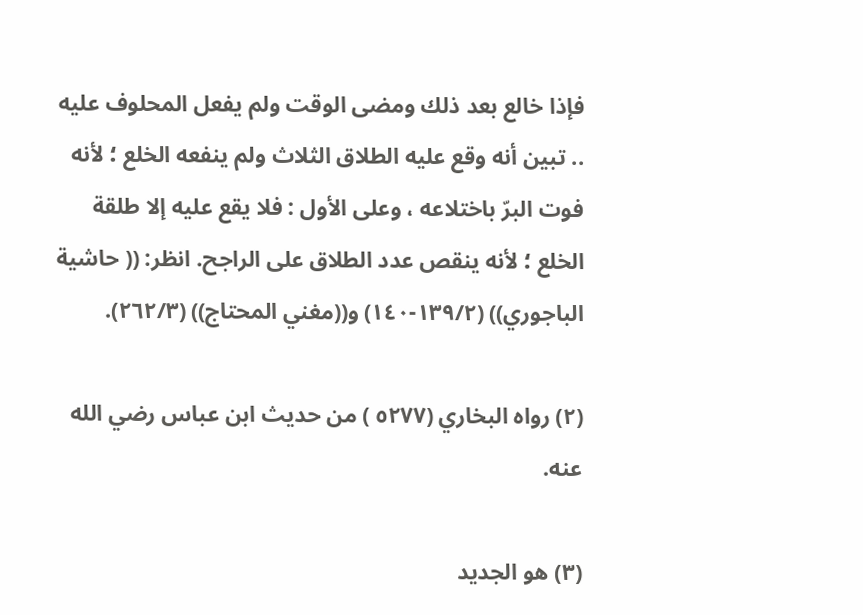فإذا خالع بعد ذلك ومضى الوقت ولم يفعل المحلوف عليه .. تبين أنه وقع عليه الطلاق الثلاث ولم ينفعه الخلع ؛ لأنه فوت البرّ باختلاعه ، وعلى الأول : فلا يقع عليه إلا طلقة الخلع ؛ لأنه ينقص عدد الطلاق على الراجح. انظر: (( حاشية الباجوري)) (١٣٩/٢-١٤٠) و((مغني المحتاج)) (٢٦٢/٣).

(٢) رواه البخاري (٥٢٧٧ ) من حديث ابن عباس رضي الله عنه.

(٣) هو الجديد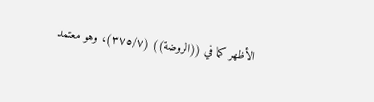الأظهر كما في ((الروضة)) (٣٧٥/٧)، وهو معتمد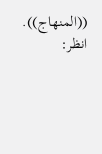((المنهاج)). انظر: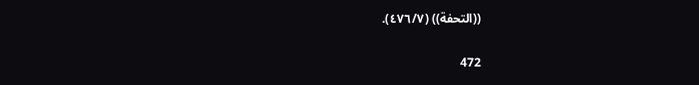((التحفة)) (٤٧٦/٧).

472